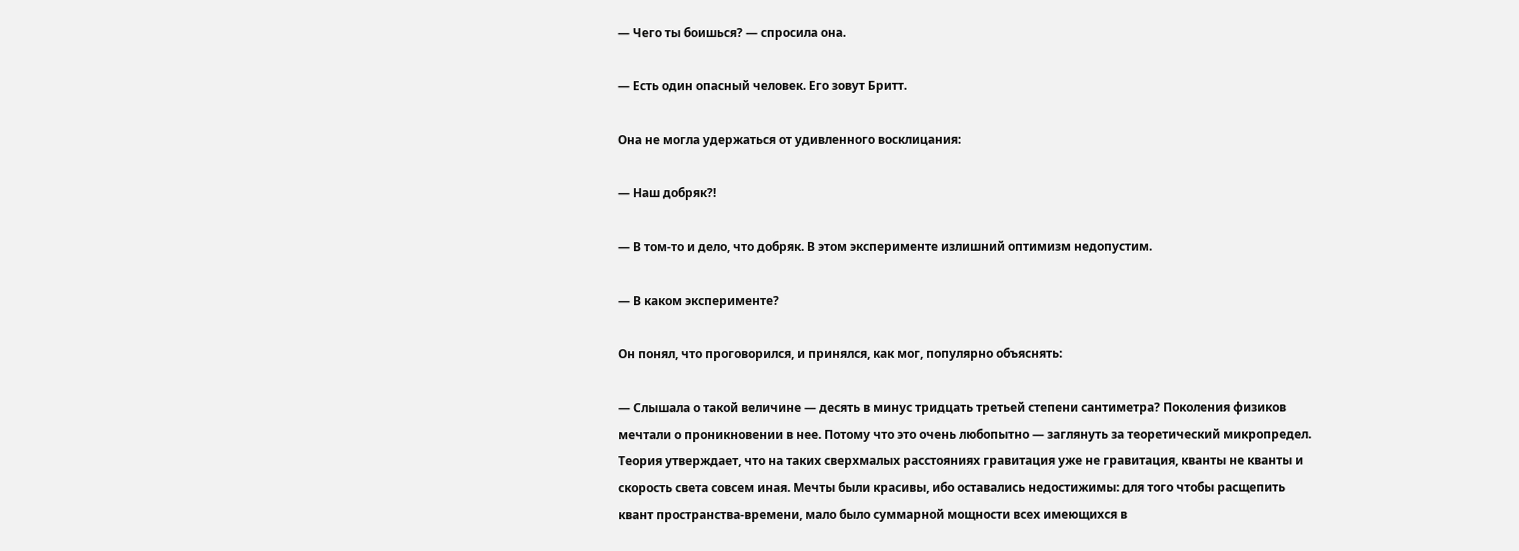— Чего ты боишься? — спросила она.

— Есть один опасный человек. Его зовут Бритт.

Она не могла удержаться от удивленного восклицания:

— Наш добряк?!

— В том-то и дело, что добряк. В этом эксперименте излишний оптимизм недопустим.

— В каком эксперименте?

Он понял, что проговорился, и принялся, как мог, популярно объяснять:

— Слышала о такой величине — десять в минус тридцать третьей степени сантиметра? Поколения физиков мечтали о проникновении в нее. Потому что это очень любопытно — заглянуть за теоретический микропредел. Теория утверждает, что на таких сверхмалых расстояниях гравитация уже не гравитация, кванты не кванты и скорость света совсем иная. Мечты были красивы, ибо оставались недостижимы: для того чтобы расщепить квант пространства-времени, мало было суммарной мощности всех имеющихся в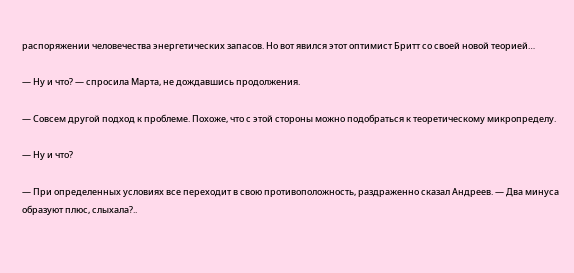распоряжении человечества энергетических запасов. Но вот явился этот оптимист Бритт со своей новой теорией…

— Ну и что? — спросила Марта, не дождавшись продолжения.

— Совсем другой подход к проблеме. Похоже, что с этой стороны можно подобраться к теоретическому микропределу.

— Ну и что?

— При определенных условиях все переходит в свою противоположность, раздраженно сказал Андреев. — Два минуса образуют плюс, слыхала?..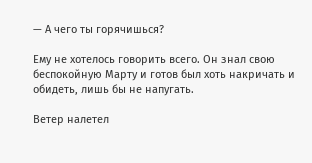— А чего ты горячишься?

Ему не хотелось говорить всего. Он знал свою беспокойную Марту и готов был хоть накричать и обидеть, лишь бы не напугать.

Ветер налетел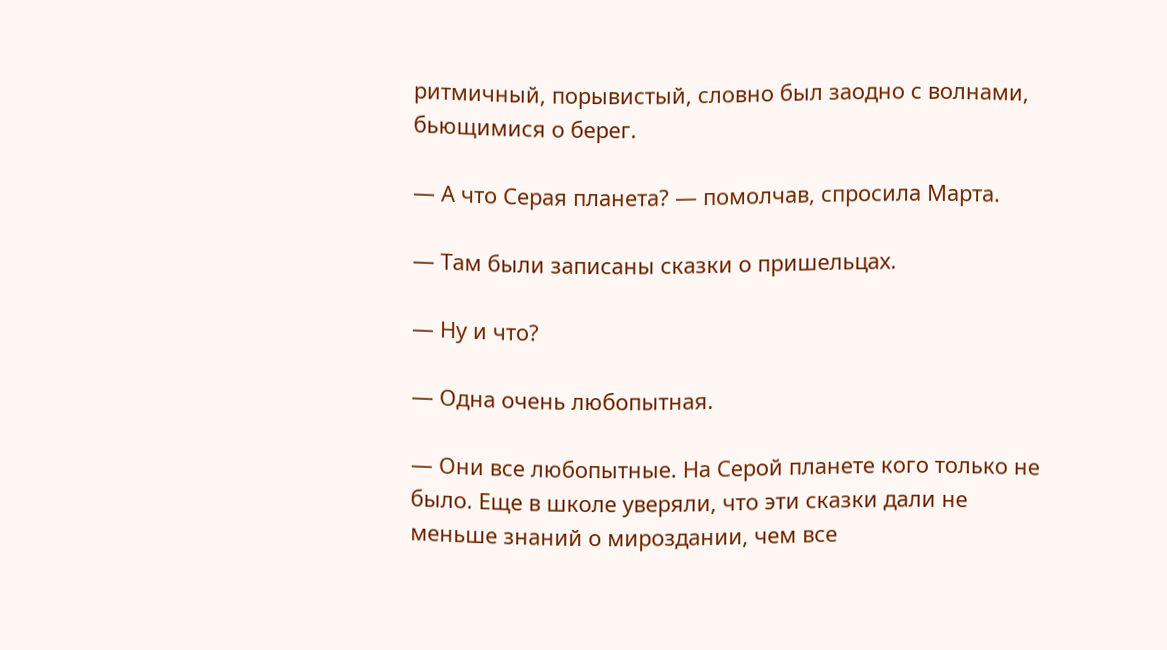ритмичный, порывистый, словно был заодно с волнами, бьющимися о берег.

— А что Серая планета? — помолчав, спросила Марта.

— Там были записаны сказки о пришельцах.

— Ну и что?

— Одна очень любопытная.

— Они все любопытные. На Серой планете кого только не было. Еще в школе уверяли, что эти сказки дали не меньше знаний о мироздании, чем все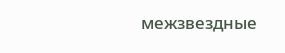межзвездные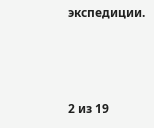экспедиции.



2 из 19